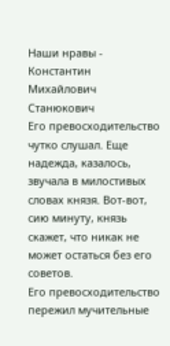Наши нравы - Константин Михайлович Станюкович
Его превосходительство чутко слушал. Еще надежда, казалось, звучала в милостивых словах князя. Вот-вот, сию минуту, князь скажет, что никак не может остаться без его советов.
Его превосходительство пережил мучительные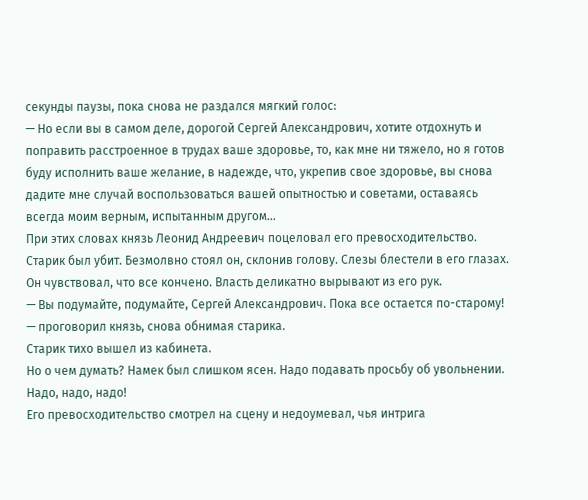секунды паузы, пока снова не раздался мягкий голос:
— Но если вы в самом деле, дорогой Сергей Александрович, хотите отдохнуть и поправить расстроенное в трудах ваше здоровье, то, как мне ни тяжело, но я готов буду исполнить ваше желание, в надежде, что, укрепив свое здоровье, вы снова дадите мне случай воспользоваться вашей опытностью и советами, оставаясь всегда моим верным, испытанным другом…
При этих словах князь Леонид Андреевич поцеловал его превосходительство. Старик был убит. Безмолвно стоял он, склонив голову. Слезы блестели в его глазах.
Он чувствовал, что все кончено. Власть деликатно вырывают из его рук.
— Вы подумайте, подумайте, Сергей Александрович. Пока все остается по-старому! — проговорил князь, снова обнимая старика.
Старик тихо вышел из кабинета.
Но о чем думать? Намек был слишком ясен. Надо подавать просьбу об увольнении. Надо, надо, надо!
Его превосходительство смотрел на сцену и недоумевал, чья интрига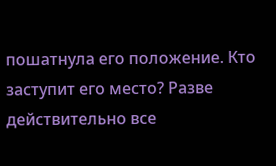пошатнула его положение. Кто заступит его место? Разве действительно все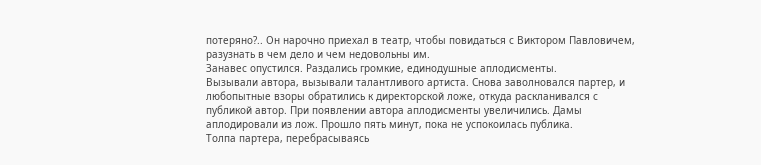потеряно?.. Он нарочно приехал в театр, чтобы повидаться с Виктором Павловичем, разузнать в чем дело и чем недовольны им.
Занавес опустился. Раздались громкие, единодушные аплодисменты.
Вызывали автора, вызывали талантливого артиста. Снова заволновался партер, и любопытные взоры обратились к директорской ложе, откуда раскланивался с публикой автор. При появлении автора аплодисменты увеличились. Дамы аплодировали из лож. Прошло пять минут, пока не успокоилась публика.
Толпа партера, перебрасываясь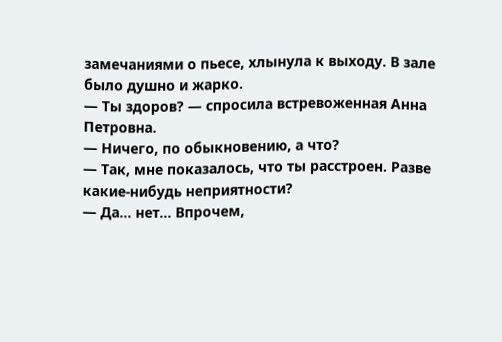замечаниями о пьесе, хлынула к выходу. В зале было душно и жарко.
— Ты здоров? — спросила встревоженная Анна Петровна.
— Ничего, по обыкновению, а что?
— Так, мне показалось, что ты расстроен. Разве какие-нибудь неприятности?
— Да… нет… Впрочем,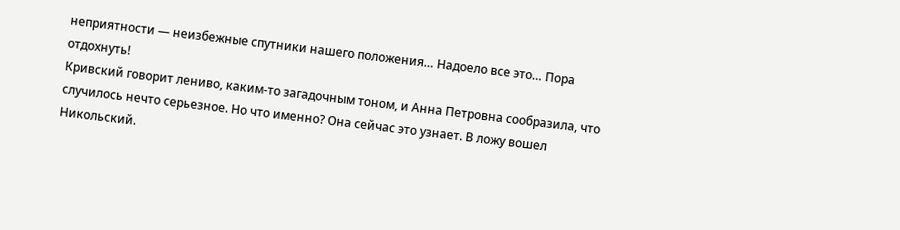неприятности — неизбежные спутники нашего положения… Надоело все это… Пора отдохнуть!
Кривский говорит лениво, каким-то загадочным тоном, и Анна Петровна сообразила, что случилось нечто серьезное. Но что именно? Она сейчас это узнает. В ложу вошел Никольский.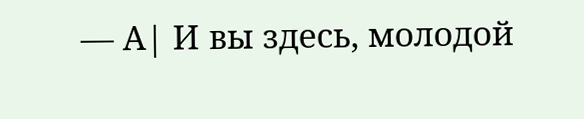— А| И вы здесь, молодой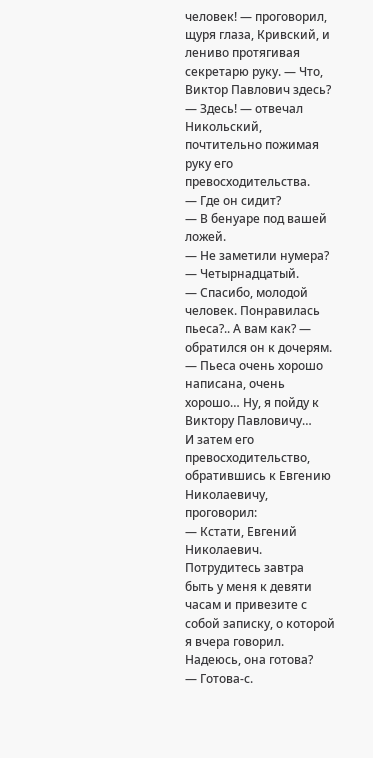человек! — проговорил, щуря глаза, Кривский, и лениво протягивая секретарю руку. — Что, Виктор Павлович здесь?
— Здесь! — отвечал Никольский, почтительно пожимая руку его превосходительства.
— Где он сидит?
— В бенуаре под вашей ложей.
— Не заметили нумера?
— Четырнадцатый.
— Спасибо, молодой человек. Понравилась пьеса?.. А вам как? — обратился он к дочерям. — Пьеса очень хорошо написана, очень хорошо… Ну, я пойду к Виктору Павловичу…
И затем его превосходительство, обратившись к Евгению Николаевичу, проговорил:
— Кстати, Евгений Николаевич. Потрудитесь завтра быть у меня к девяти часам и привезите с собой записку, о которой я вчера говорил. Надеюсь, она готова?
— Готова-с.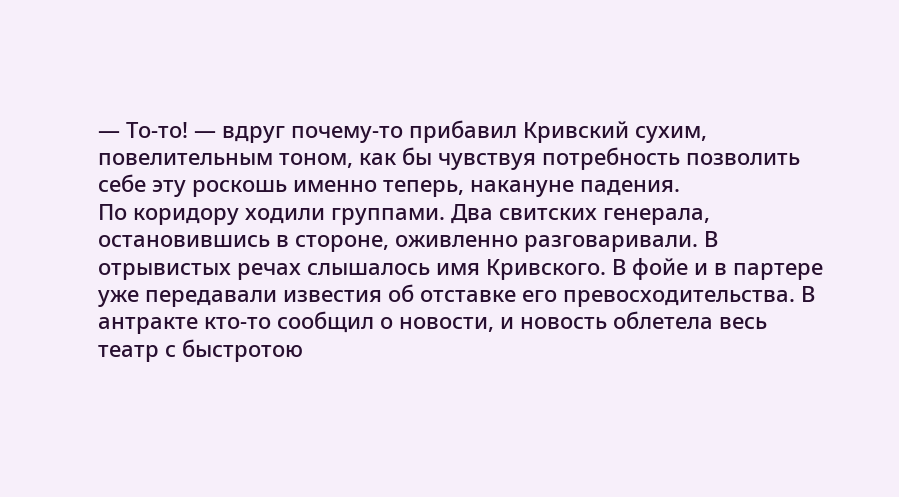— То-то! — вдруг почему-то прибавил Кривский сухим, повелительным тоном, как бы чувствуя потребность позволить себе эту роскошь именно теперь, накануне падения.
По коридору ходили группами. Два свитских генерала, остановившись в стороне, оживленно разговаривали. В отрывистых речах слышалось имя Кривского. В фойе и в партере уже передавали известия об отставке его превосходительства. В антракте кто-то сообщил о новости, и новость облетела весь театр с быстротою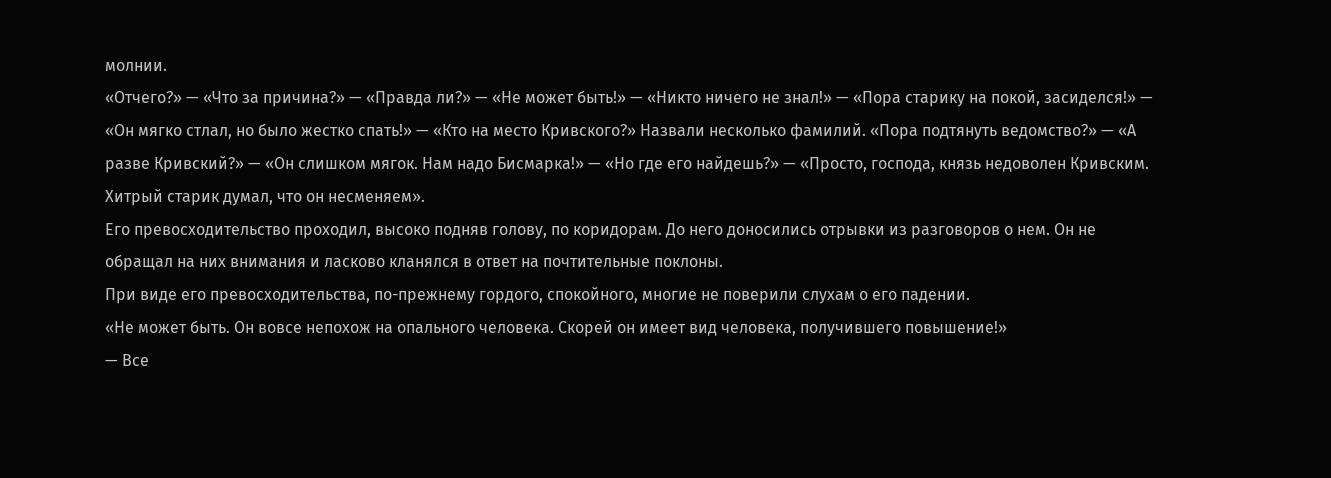молнии.
«Отчего?» — «Что за причина?» — «Правда ли?» — «Не может быть!» — «Никто ничего не знал!» — «Пора старику на покой, засиделся!» — «Он мягко стлал, но было жестко спать!» — «Кто на место Кривского?» Назвали несколько фамилий. «Пора подтянуть ведомство?» — «А разве Кривский?» — «Он слишком мягок. Нам надо Бисмарка!» — «Но где его найдешь?» — «Просто, господа, князь недоволен Кривским. Хитрый старик думал, что он несменяем».
Его превосходительство проходил, высоко подняв голову, по коридорам. До него доносились отрывки из разговоров о нем. Он не обращал на них внимания и ласково кланялся в ответ на почтительные поклоны.
При виде его превосходительства, по-прежнему гордого, спокойного, многие не поверили слухам о его падении.
«Не может быть. Он вовсе непохож на опального человека. Скорей он имеет вид человека, получившего повышение!»
— Все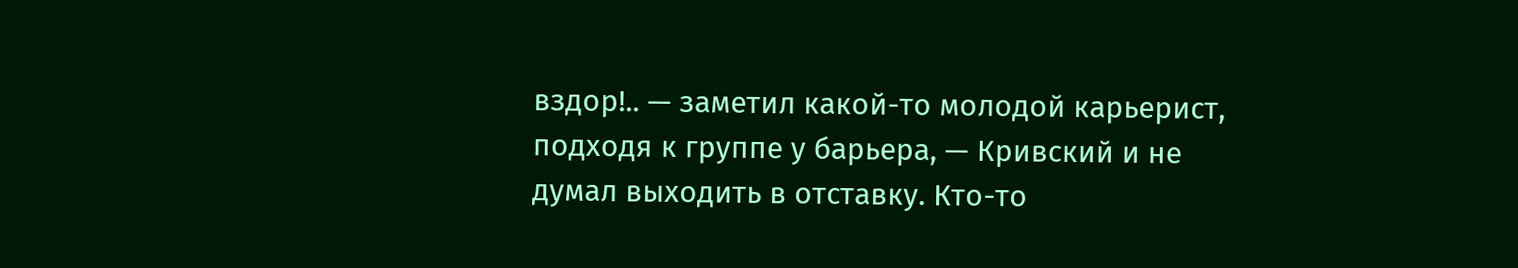вздор!.. — заметил какой-то молодой карьерист, подходя к группе у барьера, — Кривский и не думал выходить в отставку. Кто-то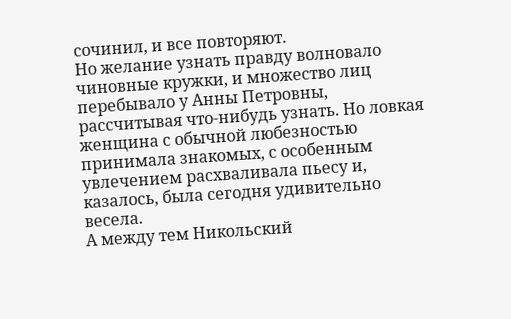сочинил, и все повторяют.
Но желание узнать правду волновало чиновные кружки, и множество лиц перебывало у Анны Петровны, рассчитывая что-нибудь узнать. Но ловкая женщина с обычной любезностью принимала знакомых, с особенным увлечением расхваливала пьесу и, казалось, была сегодня удивительно весела.
А между тем Никольский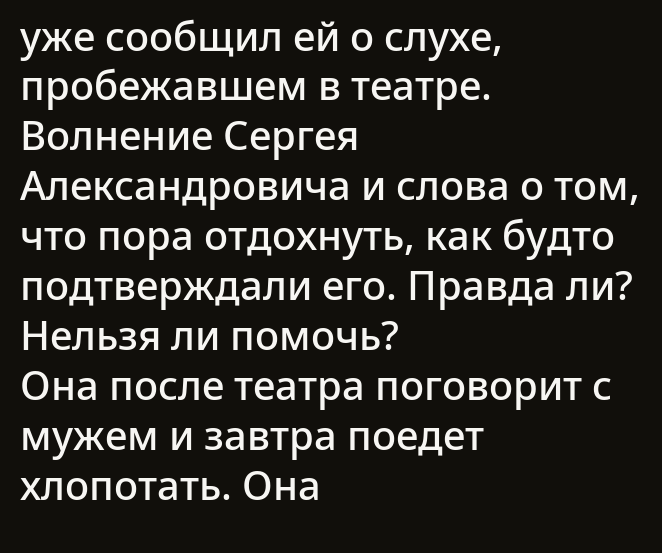уже сообщил ей о слухе, пробежавшем в театре. Волнение Сергея Александровича и слова о том, что пора отдохнуть, как будто подтверждали его. Правда ли? Нельзя ли помочь?
Она после театра поговорит с мужем и завтра поедет хлопотать. Она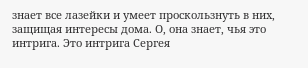знает все лазейки и умеет проскользнуть в них, защищая интересы дома. О, она знает, чья это интрига. Это интрига Сергея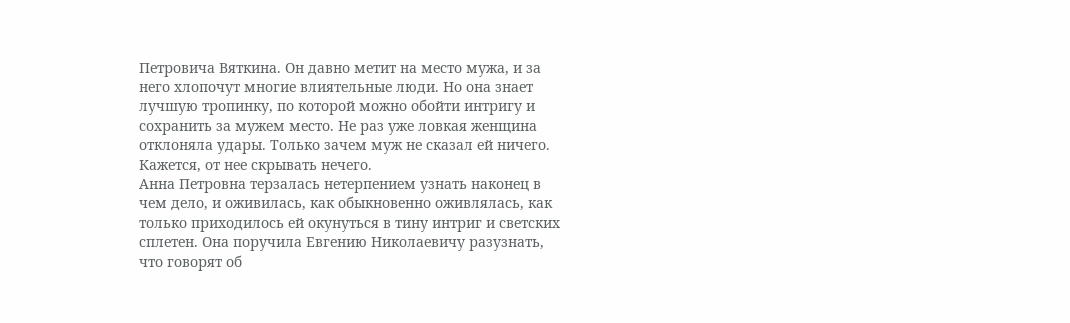Петровича Вяткина. Он давно метит на место мужа, и за него хлопочут многие влиятельные люди. Но она знает лучшую тропинку, по которой можно обойти интригу и сохранить за мужем место. Не раз уже ловкая женщина отклоняла удары. Только зачем муж не сказал ей ничего. Кажется, от нее скрывать нечего.
Анна Петровна терзалась нетерпением узнать наконец в чем дело, и оживилась, как обыкновенно оживлялась, как только приходилось ей окунуться в тину интриг и светских сплетен. Она поручила Евгению Николаевичу разузнать, что говорят об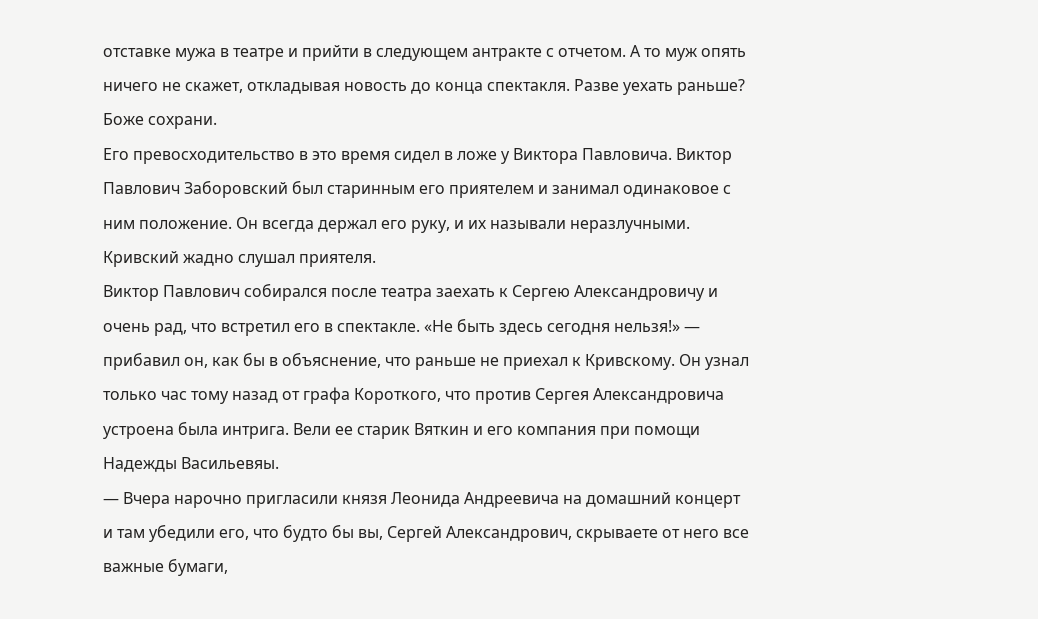отставке мужа в театре и прийти в следующем антракте с отчетом. А то муж опять ничего не скажет, откладывая новость до конца спектакля. Разве уехать раньше? Боже сохрани.
Его превосходительство в это время сидел в ложе у Виктора Павловича. Виктор Павлович Заборовский был старинным его приятелем и занимал одинаковое с ним положение. Он всегда держал его руку, и их называли неразлучными. Кривский жадно слушал приятеля.
Виктор Павлович собирался после театра заехать к Сергею Александровичу и очень рад, что встретил его в спектакле. «Не быть здесь сегодня нельзя!» — прибавил он, как бы в объяснение, что раньше не приехал к Кривскому. Он узнал только час тому назад от графа Короткого, что против Сергея Александровича устроена была интрига. Вели ее старик Вяткин и его компания при помощи Надежды Васильевяы.
— Вчера нарочно пригласили князя Леонида Андреевича на домашний концерт и там убедили его, что будто бы вы, Сергей Александрович, скрываете от него все важные бумаги,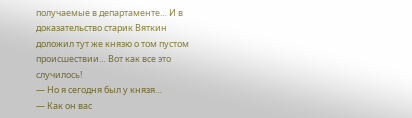получаемые в департаменте… И в доказательство старик Вяткин доложил тут же князю о том пустом происшествии… Вот как все это случилось!
— Но я сегодня был у князя…
— Как он вас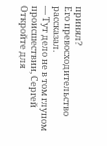принял?
Его превосходительство рассказал.
— Тут дело не в том глупом происшествии, Сергей
Откройте для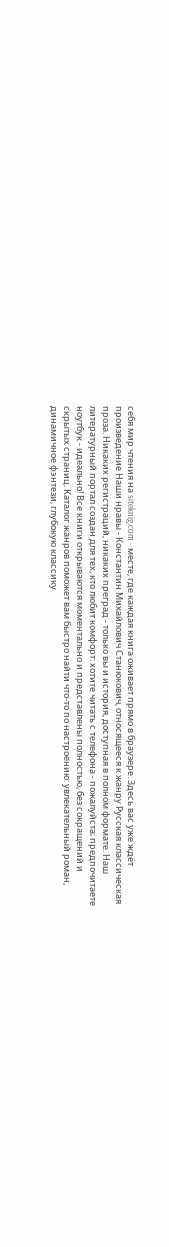себя мир чтения на siteknig.com - месте, где каждая книга оживает прямо в браузере. Здесь вас уже ждёт произведение Наши нравы - Константин Михайлович Станюкович, относящееся к жанру Русская классическая проза. Никаких регистраций, никаких преград - только вы и история, доступная в полном формате. Наш литературный портал создан для тех, кто любит комфорт: хотите читать с телефона - пожалуйста; предпочитаете ноутбук - идеально! Все книги открываются моментально и представлены полностью, без сокращений и скрытых страниц. Каталог жанров поможет вам быстро найти что-то по настроению: увлекательный роман, динамичное фэнтези, глубокую классику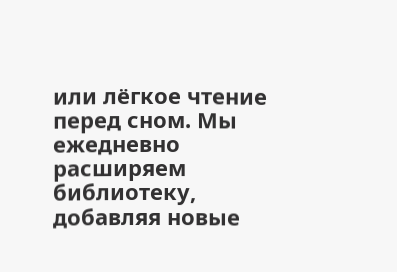или лёгкое чтение перед сном. Мы ежедневно расширяем библиотеку, добавляя новые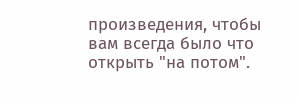произведения, чтобы вам всегда было что открыть "на потом".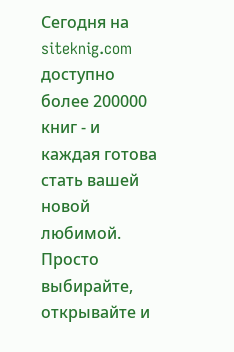Сегодня на siteknig.com доступно более 200000 книг - и каждая готова стать вашей новой любимой. Просто выбирайте, открывайте и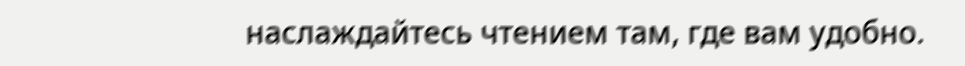наслаждайтесь чтением там, где вам удобно.